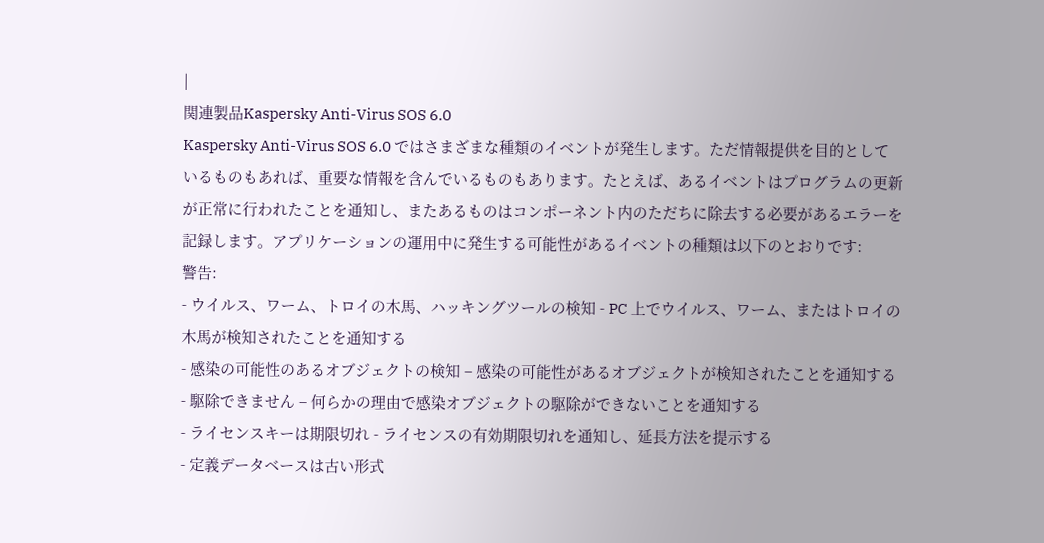|
関連製品Kaspersky Anti-Virus SOS 6.0
Kaspersky Anti-Virus SOS 6.0 ではさまざまな種類のイベントが発生します。ただ情報提供を目的としているものもあれば、重要な情報を含んでいるものもあります。たとえば、あるイベントはプログラムの更新が正常に行われたことを通知し、またあるものはコンポーネント内のただちに除去する必要があるエラーを記録します。アプリケーションの運用中に発生する可能性があるイベントの種類は以下のとおりです:
警告:
- ウイルス、ワーム、トロイの木馬、ハッキングツールの検知 - PC 上でウイルス、ワーム、またはトロイの木馬が検知されたことを通知する
- 感染の可能性のあるオブジェクトの検知 – 感染の可能性があるオブジェクトが検知されたことを通知する
- 駆除できません – 何らかの理由で感染オブジェクトの駆除ができないことを通知する
- ライセンスキーは期限切れ - ライセンスの有効期限切れを通知し、延長方法を提示する
- 定義データベースは古い形式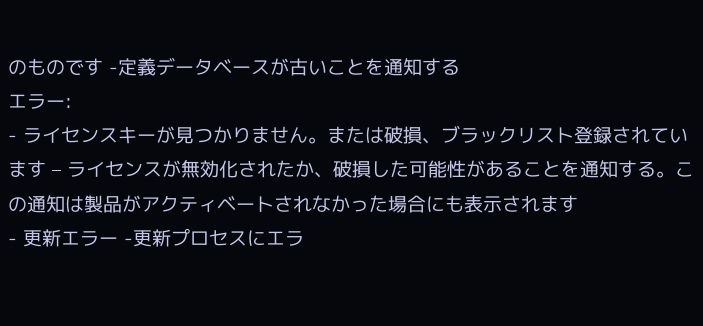のものです -定義データベースが古いことを通知する
エラー:
- ライセンスキーが見つかりません。または破損、ブラックリスト登録されています – ライセンスが無効化されたか、破損した可能性があることを通知する。この通知は製品がアクティベートされなかった場合にも表示されます
- 更新エラー -更新プロセスにエラ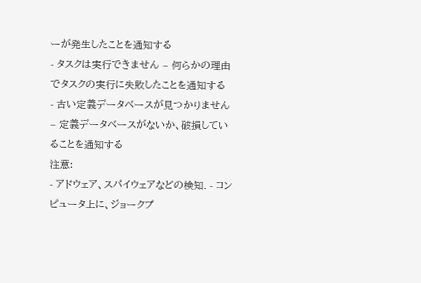ーが発生したことを通知する
- タスクは実行できません – 何らかの理由でタスクの実行に失敗したことを通知する
- 古い定義データベースが見つかりません – 定義データベースがないか、破損していることを通知する
注意:
- アドウェア、スパイウェアなどの検知. - コンピュータ上に、ジョークプ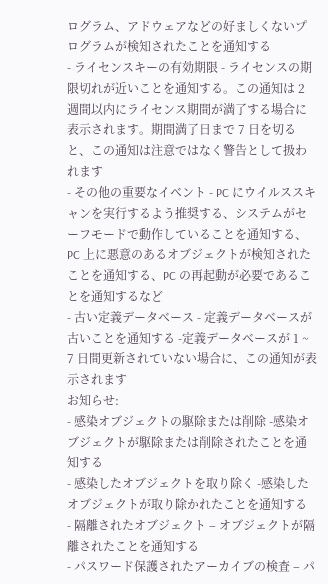ログラム、アドウェアなどの好ましくないプログラムが検知されたことを通知する
- ライセンスキーの有効期限 - ライセンスの期限切れが近いことを通知する。この通知は 2 週間以内にライセンス期間が満了する場合に表示されます。期間満了日まで 7 日を切ると、この通知は注意ではなく警告として扱われます
- その他の重要なイベント - PC にウイルススキャンを実行するよう推奨する、システムがセーフモードで動作していることを通知する、PC 上に悪意のあるオブジェクトが検知されたことを通知する、PC の再起動が必要であることを通知するなど
- 古い定義データベース - 定義データベースが古いことを通知する -定義データベースが 1 ~ 7 日間更新されていない場合に、この通知が表示されます
お知らせ:
- 感染オブジェクトの駆除または削除 -感染オブジェクトが駆除または削除されたことを通知する
- 感染したオブジェクトを取り除く -感染したオブジェクトが取り除かれたことを通知する
- 隔離されたオブジェクト – オブジェクトが隔離されたことを通知する
- パスワード保護されたアーカイブの検査 – パ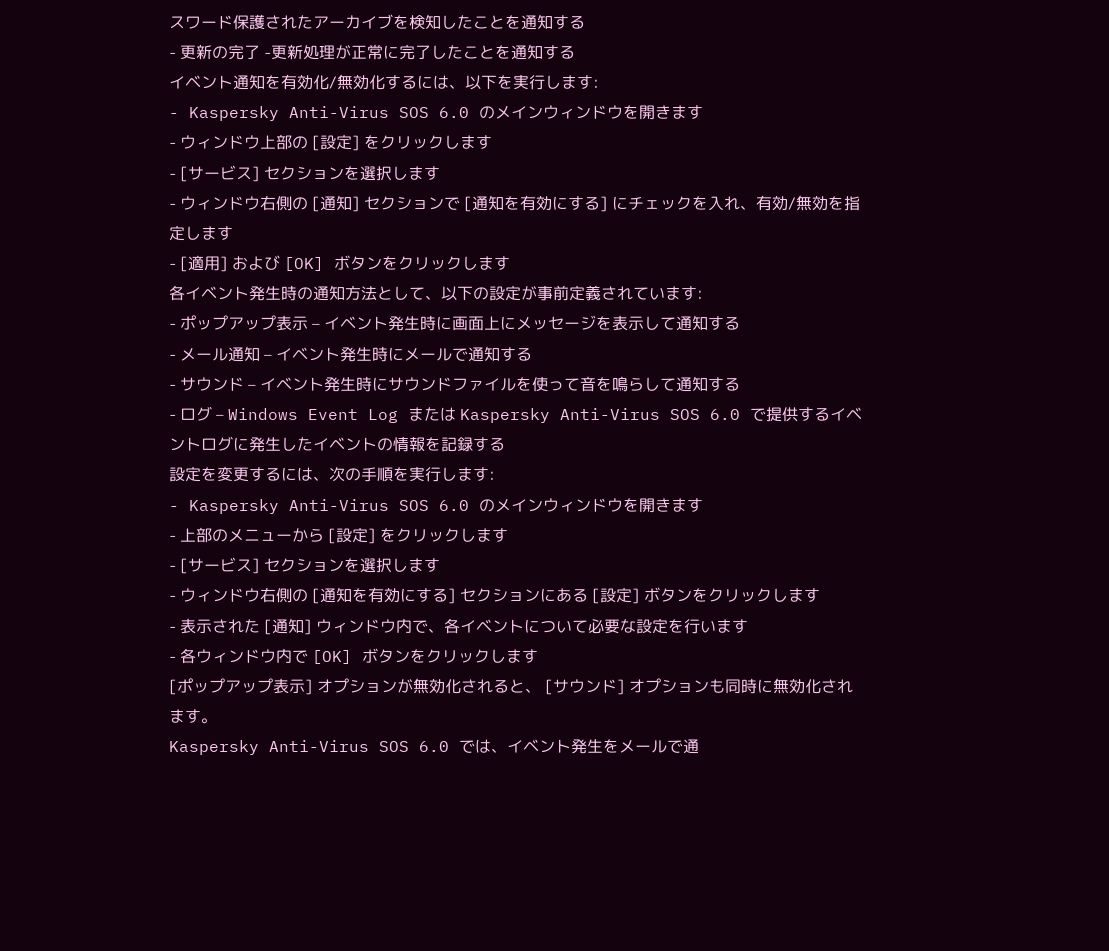スワード保護されたアーカイブを検知したことを通知する
- 更新の完了 -更新処理が正常に完了したことを通知する
イベント通知を有効化/無効化するには、以下を実行します:
- Kaspersky Anti-Virus SOS 6.0 のメインウィンドウを開きます
- ウィンドウ上部の [設定] をクリックします
- [サービス] セクションを選択します
- ウィンドウ右側の [通知] セクションで [通知を有効にする] にチェックを入れ、有効/無効を指定します
- [適用] および [OK] ボタンをクリックします
各イベント発生時の通知方法として、以下の設定が事前定義されています:
- ポップアップ表示 – イベント発生時に画面上にメッセージを表示して通知する
- メール通知 – イベント発生時にメールで通知する
- サウンド – イベント発生時にサウンドファイルを使って音を鳴らして通知する
- ログ – Windows Event Log または Kaspersky Anti-Virus SOS 6.0 で提供するイベントログに発生したイベントの情報を記録する
設定を変更するには、次の手順を実行します:
- Kaspersky Anti-Virus SOS 6.0 のメインウィンドウを開きます
- 上部のメニューから [設定] をクリックします
- [サービス] セクションを選択します
- ウィンドウ右側の [通知を有効にする] セクションにある [設定] ボタンをクリックします
- 表示された [通知] ウィンドウ内で、各イベントについて必要な設定を行います
- 各ウィンドウ内で [OK] ボタンをクリックします
[ポップアップ表示] オプションが無効化されると、 [サウンド] オプションも同時に無効化されます。
Kaspersky Anti-Virus SOS 6.0 では、イベント発生をメールで通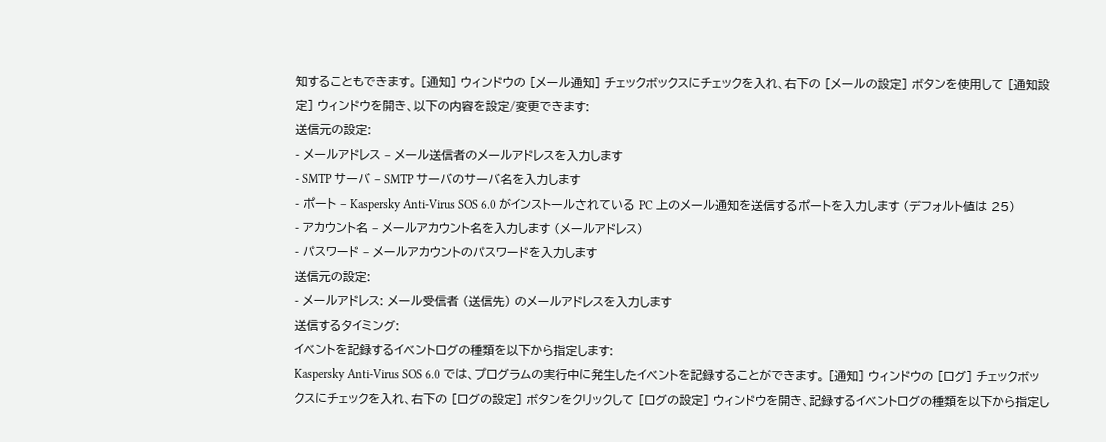知することもできます。 [通知] ウィンドウの [メール通知] チェックボックスにチェックを入れ、右下の [メールの設定] ボタンを使用して [通知設定] ウィンドウを開き、以下の内容を設定/変更できます:
送信元の設定:
- メールアドレス – メール送信者のメールアドレスを入力します
- SMTP サーバ – SMTP サーバのサーバ名を入力します
- ポート – Kaspersky Anti-Virus SOS 6.0 がインストールされている PC 上のメール通知を送信するポートを入力します (デフォルト値は 25)
- アカウント名 – メールアカウント名を入力します (メールアドレス)
- パスワード – メールアカウントのパスワードを入力します
送信元の設定:
- メールアドレス: メール受信者 (送信先) のメールアドレスを入力します
送信するタイミング:
イベントを記録するイベントログの種類を以下から指定します:
Kaspersky Anti-Virus SOS 6.0 では、プログラムの実行中に発生したイベントを記録することができます。 [通知] ウィンドウの [ログ] チェックボックスにチェックを入れ、右下の [ログの設定] ボタンをクリックして [ログの設定] ウィンドウを開き、記録するイベントログの種類を以下から指定し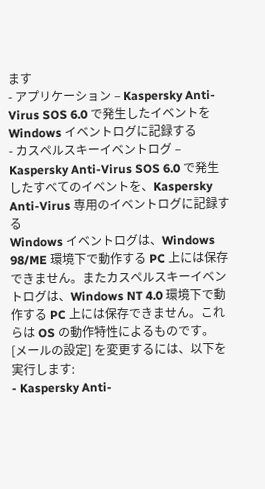ます
- アプリケーション – Kaspersky Anti-Virus SOS 6.0 で発生したイベントを Windows イベントログに記録する
- カスペルスキーイベントログ – Kaspersky Anti-Virus SOS 6.0 で発生したすべてのイベントを、Kaspersky Anti-Virus 専用のイベントログに記録する
Windows イベントログは、Windows 98/ME 環境下で動作する PC 上には保存できません。またカスペルスキーイベントログは、Windows NT 4.0 環境下で動作する PC 上には保存できません。これらは OS の動作特性によるものです。
[メールの設定] を変更するには、以下を実行します:
- Kaspersky Anti-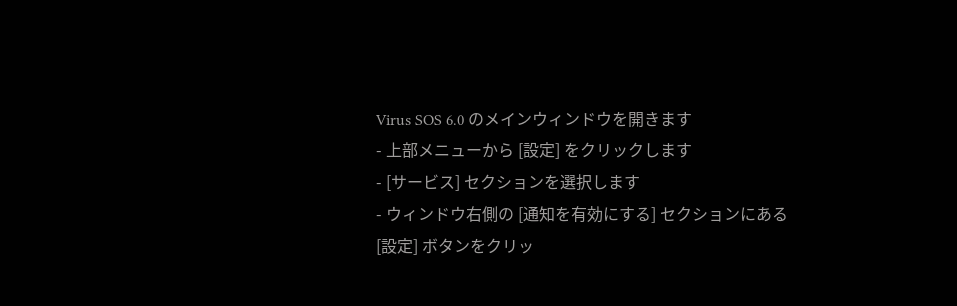Virus SOS 6.0 のメインウィンドウを開きます
- 上部メニューから [設定] をクリックします
- [サービス] セクションを選択します
- ウィンドウ右側の [通知を有効にする] セクションにある [設定] ボタンをクリッ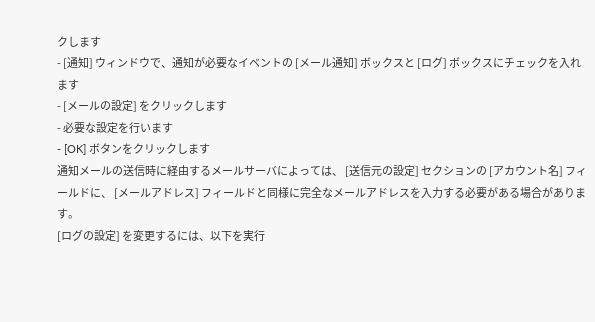クします
- [通知] ウィンドウで、通知が必要なイベントの [メール通知] ボックスと [ログ] ボックスにチェックを入れます
- [メールの設定] をクリックします
- 必要な設定を行います
- [OK] ボタンをクリックします
通知メールの送信時に経由するメールサーバによっては、 [送信元の設定] セクションの [アカウント名] フィールドに、 [メールアドレス] フィールドと同様に完全なメールアドレスを入力する必要がある場合があります。
[ログの設定] を変更するには、以下を実行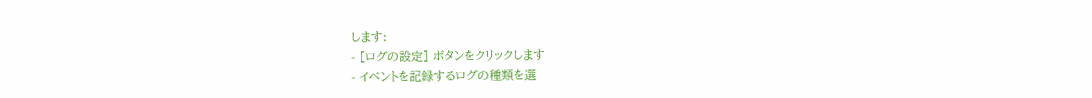します:
- [ログの設定] ボタンをクリックします
- イベントを記録するログの種類を選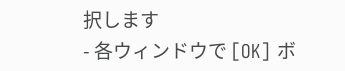択します
- 各ウィンドウで [OK] ボ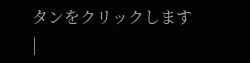タンをクリックします
|